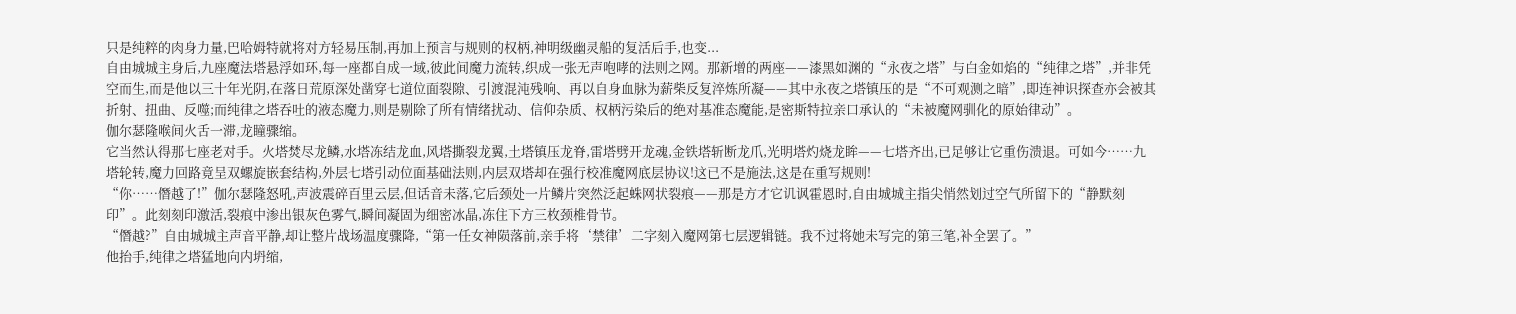只是纯粹的肉身力量,巴哈姆特就将对方轻易压制,再加上预言与规则的权柄,神明级幽灵船的复活后手,也变...
自由城城主身后,九座魔法塔悬浮如环,每一座都自成一域,彼此间魔力流转,织成一张无声咆哮的法则之网。那新增的两座——漆黑如渊的“永夜之塔”与白金如焰的“纯律之塔”,并非凭空而生,而是他以三十年光阴,在落日荒原深处凿穿七道位面裂隙、引渡混沌残响、再以自身血脉为薪柴反复淬炼所凝——其中永夜之塔镇压的是“不可观测之暗”,即连神识探查亦会被其折射、扭曲、反噬;而纯律之塔吞吐的液态魔力,则是剔除了所有情绪扰动、信仰杂质、权柄污染后的绝对基准态魔能,是密斯特拉亲口承认的“未被魔网驯化的原始律动”。
伽尔瑟隆喉间火舌一滞,龙瞳骤缩。
它当然认得那七座老对手。火塔焚尽龙鳞,水塔冻结龙血,风塔撕裂龙翼,土塔镇压龙脊,雷塔劈开龙魂,金铁塔斩断龙爪,光明塔灼烧龙眸——七塔齐出,已足够让它重伤溃退。可如今……九塔轮转,魔力回路竟呈双螺旋嵌套结构,外层七塔引动位面基础法则,内层双塔却在强行校准魔网底层协议!这已不是施法,这是在重写规则!
“你……僭越了!”伽尔瑟隆怒吼,声波震碎百里云层,但话音未落,它后颈处一片鳞片突然泛起蛛网状裂痕——那是方才它讥讽霍恩时,自由城城主指尖悄然划过空气所留下的“静默刻印”。此刻刻印激活,裂痕中渗出银灰色雾气,瞬间凝固为细密冰晶,冻住下方三枚颈椎骨节。
“僭越?”自由城城主声音平静,却让整片战场温度骤降,“第一任女神陨落前,亲手将‘禁律’二字刻入魔网第七层逻辑链。我不过将她未写完的第三笔,补全罢了。”
他抬手,纯律之塔猛地向内坍缩,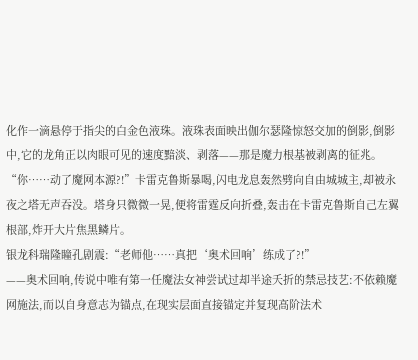化作一滴悬停于指尖的白金色液珠。液珠表面映出伽尔瑟隆惊怒交加的倒影,倒影中,它的龙角正以肉眼可见的速度黯淡、剥落——那是魔力根基被剥离的征兆。
“你……动了魔网本源?!”卡雷克鲁斯暴喝,闪电龙息轰然劈向自由城城主,却被永夜之塔无声吞没。塔身只微微一晃,便将雷霆反向折叠,轰击在卡雷克鲁斯自己左翼根部,炸开大片焦黑鳞片。
银龙科瑞隆瞳孔剧震:“老师他……真把‘奥术回响’练成了?!”
——奥术回响,传说中唯有第一任魔法女神尝试过却半途夭折的禁忌技艺:不依赖魔网施法,而以自身意志为锚点,在现实层面直接锚定并复现高阶法术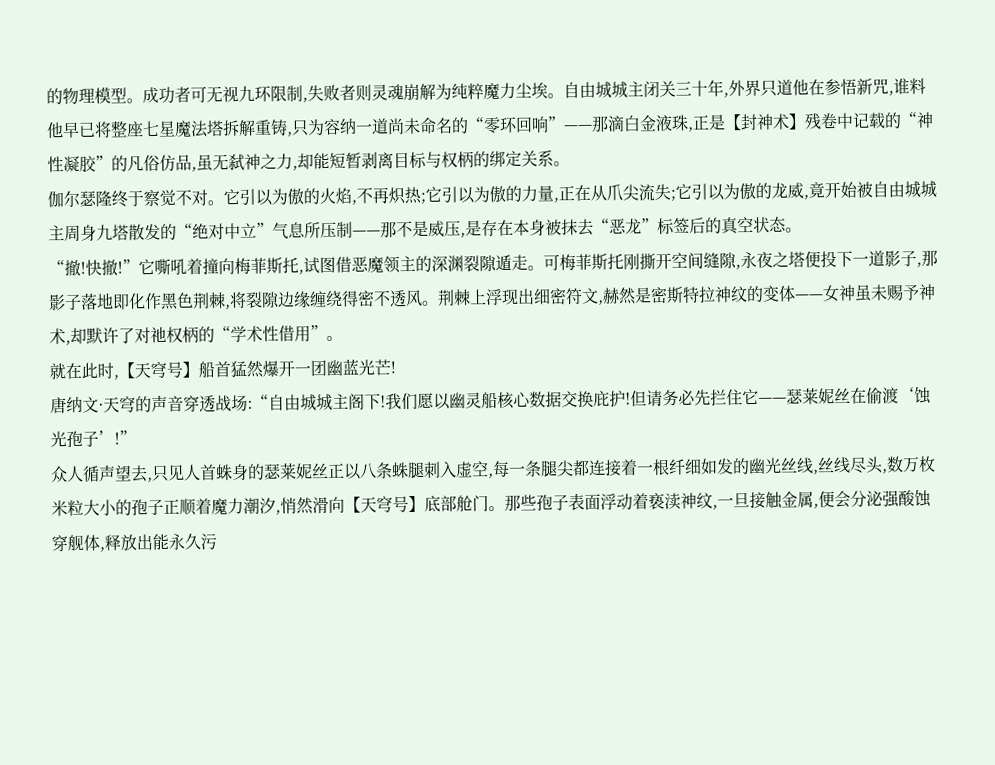的物理模型。成功者可无视九环限制,失败者则灵魂崩解为纯粹魔力尘埃。自由城城主闭关三十年,外界只道他在参悟新咒,谁料他早已将整座七星魔法塔拆解重铸,只为容纳一道尚未命名的“零环回响”——那滴白金液珠,正是【封神术】残卷中记载的“神性凝胶”的凡俗仿品,虽无弑神之力,却能短暂剥离目标与权柄的绑定关系。
伽尔瑟隆终于察觉不对。它引以为傲的火焰,不再炽热;它引以为傲的力量,正在从爪尖流失;它引以为傲的龙威,竟开始被自由城城主周身九塔散发的“绝对中立”气息所压制——那不是威压,是存在本身被抹去“恶龙”标签后的真空状态。
“撤!快撤!”它嘶吼着撞向梅菲斯托,试图借恶魔领主的深渊裂隙遁走。可梅菲斯托刚撕开空间缝隙,永夜之塔便投下一道影子,那影子落地即化作黑色荆棘,将裂隙边缘缠绕得密不透风。荆棘上浮现出细密符文,赫然是密斯特拉神纹的变体——女神虽未赐予神术,却默许了对祂权柄的“学术性借用”。
就在此时,【天穹号】船首猛然爆开一团幽蓝光芒!
唐纳文·天穹的声音穿透战场:“自由城城主阁下!我们愿以幽灵船核心数据交换庇护!但请务必先拦住它——瑟莱妮丝在偷渡‘蚀光孢子’!”
众人循声望去,只见人首蛛身的瑟莱妮丝正以八条蛛腿刺入虚空,每一条腿尖都连接着一根纤细如发的幽光丝线,丝线尽头,数万枚米粒大小的孢子正顺着魔力潮汐,悄然滑向【天穹号】底部舱门。那些孢子表面浮动着亵渎神纹,一旦接触金属,便会分泌强酸蚀穿舰体,释放出能永久污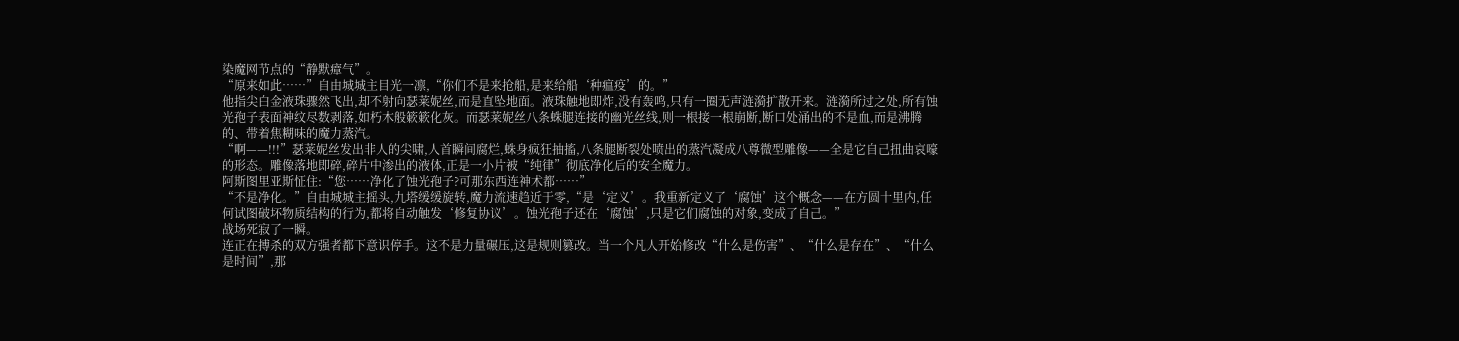染魔网节点的“静默瘴气”。
“原来如此……”自由城城主目光一凛,“你们不是来抢船,是来给船‘种瘟疫’的。”
他指尖白金液珠骤然飞出,却不射向瑟莱妮丝,而是直坠地面。液珠触地即炸,没有轰鸣,只有一圈无声涟漪扩散开来。涟漪所过之处,所有蚀光孢子表面神纹尽数剥落,如朽木般簌簌化灰。而瑟莱妮丝八条蛛腿连接的幽光丝线,则一根接一根崩断,断口处涌出的不是血,而是沸腾的、带着焦糊味的魔力蒸汽。
“啊——!!!”瑟莱妮丝发出非人的尖啸,人首瞬间腐烂,蛛身疯狂抽搐,八条腿断裂处喷出的蒸汽凝成八尊微型雕像——全是它自己扭曲哀嚎的形态。雕像落地即碎,碎片中渗出的液体,正是一小片被“纯律”彻底净化后的安全魔力。
阿斯图里亚斯怔住:“您……净化了蚀光孢子?可那东西连神术都……”
“不是净化。”自由城城主摇头,九塔缓缓旋转,魔力流速趋近于零,“是‘定义’。我重新定义了‘腐蚀’这个概念——在方圆十里内,任何试图破坏物质结构的行为,都将自动触发‘修复协议’。蚀光孢子还在‘腐蚀’,只是它们腐蚀的对象,变成了自己。”
战场死寂了一瞬。
连正在搏杀的双方强者都下意识停手。这不是力量碾压,这是规则篡改。当一个凡人开始修改“什么是伤害”、“什么是存在”、“什么是时间”,那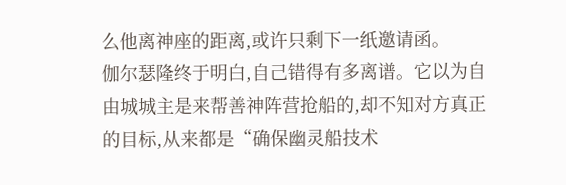么他离神座的距离,或许只剩下一纸邀请函。
伽尔瑟隆终于明白,自己错得有多离谱。它以为自由城城主是来帮善神阵营抢船的,却不知对方真正的目标,从来都是“确保幽灵船技术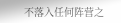不落入任何阵营之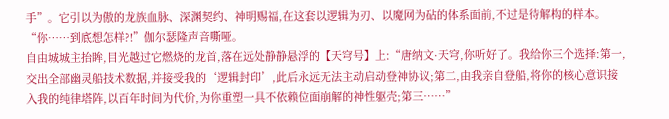手”。它引以为傲的龙族血脉、深渊契约、神明赐福,在这套以逻辑为刃、以魔网为砧的体系面前,不过是待解构的样本。
“你……到底想怎样?!”伽尔瑟隆声音嘶哑。
自由城城主抬眸,目光越过它燃烧的龙首,落在远处静静悬浮的【天穹号】上:“唐纳文·天穹,你听好了。我给你三个选择:第一,交出全部幽灵船技术数据,并接受我的‘逻辑封印’,此后永远无法主动启动登神协议;第二,由我亲自登船,将你的核心意识接入我的纯律塔阵,以百年时间为代价,为你重塑一具不依赖位面崩解的神性躯壳;第三……”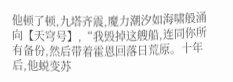他顿了顿,九塔齐震,魔力潮汐如海啸般涌向【天穹号】,“我毁掉这艘船,连同你所有备份,然后带着霍恩回落日荒原。十年后,他蜕变苏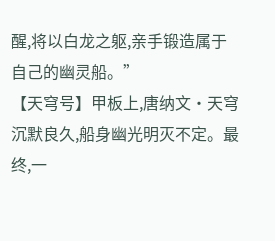醒,将以白龙之躯,亲手锻造属于自己的幽灵船。”
【天穹号】甲板上,唐纳文·天穹沉默良久,船身幽光明灭不定。最终,一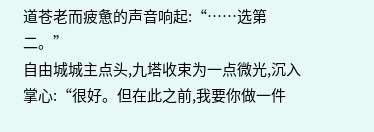道苍老而疲惫的声音响起:“……选第二。”
自由城城主点头,九塔收束为一点微光,沉入掌心:“很好。但在此之前,我要你做一件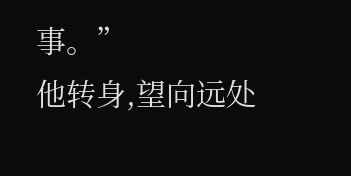事。”
他转身,望向远处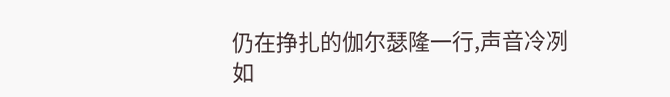仍在挣扎的伽尔瑟隆一行,声音冷冽如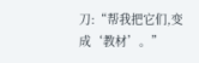刀:“帮我把它们,变成‘教材’。”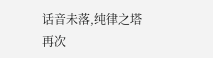话音未落,纯律之塔再次